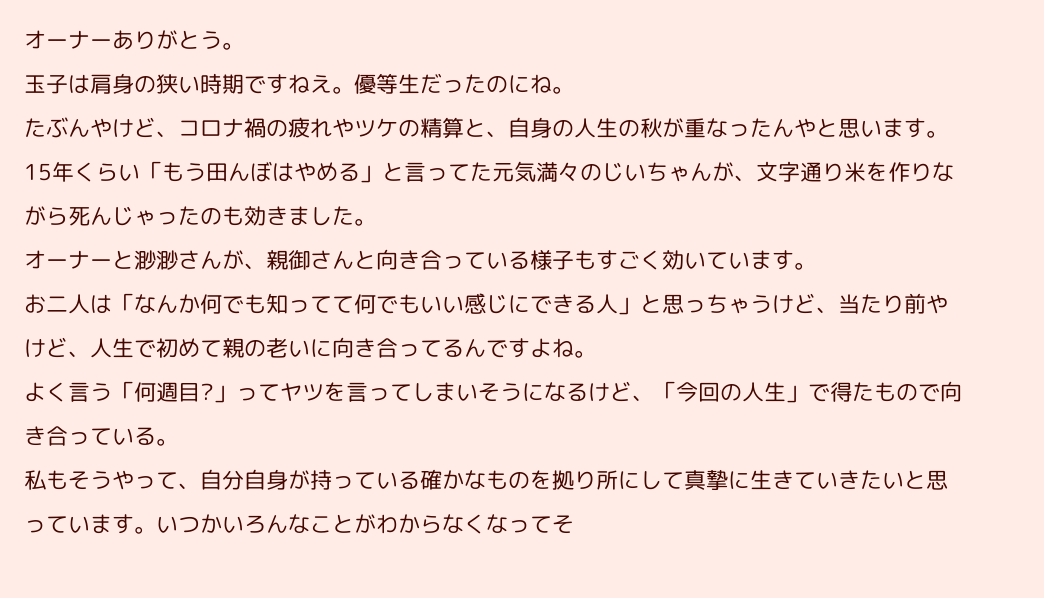オーナーありがとう。
玉子は肩身の狭い時期ですねえ。優等生だったのにね。
たぶんやけど、コロナ禍の疲れやツケの精算と、自身の人生の秋が重なったんやと思います。15年くらい「もう田んぼはやめる」と言ってた元気満々のじいちゃんが、文字通り米を作りながら死んじゃったのも効きました。
オーナーと渺渺さんが、親御さんと向き合っている様子もすごく効いています。
お二人は「なんか何でも知ってて何でもいい感じにできる人」と思っちゃうけど、当たり前やけど、人生で初めて親の老いに向き合ってるんですよね。
よく言う「何週目?」ってヤツを言ってしまいそうになるけど、「今回の人生」で得たもので向き合っている。
私もそうやって、自分自身が持っている確かなものを拠り所にして真摯に生きていきたいと思っています。いつかいろんなことがわからなくなってそ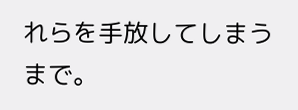れらを手放してしまうまで。